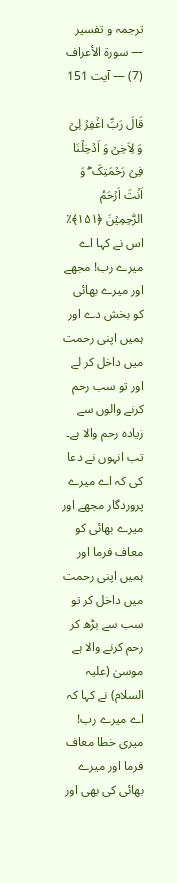ترجمہ و تفسیر — سورۃ الأعراف (7) — آیت 151

قَالَ رَبِّ اغۡفِرۡ لِیۡ وَ لِاَخِیۡ وَ اَدۡخِلۡنَا فِیۡ رَحۡمَتِکَ ۫ۖ وَ اَنۡتَ اَرۡحَمُ الرّٰحِمِیۡنَ ﴿۱۵۱﴾٪
اس نے کہا اے میرے رب! مجھے اور میرے بھائی کو بخش دے اور ہمیں اپنی رحمت میں داخل کر لے اور تو سب رحم کرنے والوں سے زیادہ رحم والا ہے۔
تب انہوں نے دعا کی کہ اے میرے پروردگار مجھے اور میرے بھائی کو معاف فرما اور ہمیں اپنی رحمت میں داخل کر تو سب سے بڑھ کر رحم کرنے والا ہے
موسیٰ (علیہ السلام) نے کہا کہ اے میرے رب! میری خطا معاف فرما اور میرے بھائی کی بھی اور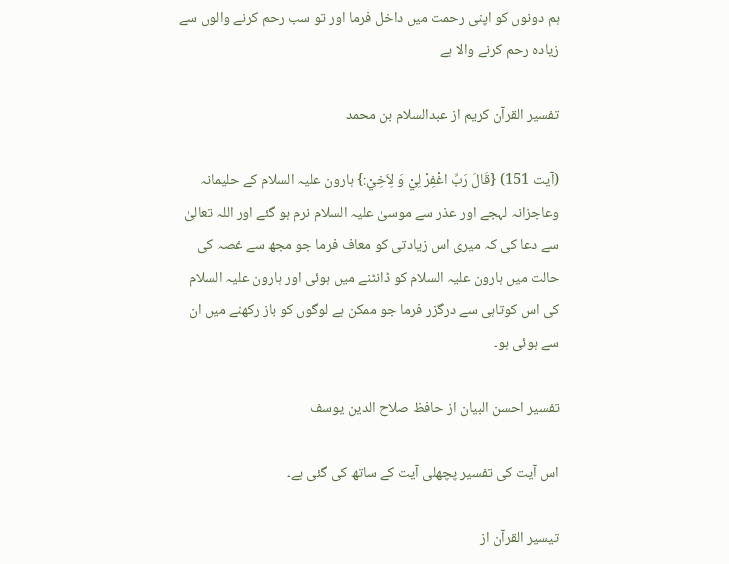ہم دونوں کو اپنی رحمت میں داخل فرما اور تو سب رحم کرنے والوں سے زیاده رحم کرنے والا ہے

تفسیر القرآن کریم از عبدالسلام بن محمد

(آیت 151) {قَالَ رَبِّ اغْفِرْ لِيْ وَ لِاَخِيْ:} ہارون علیہ السلام کے حلیمانہ وعاجزانہ لہجے اور عذر سے موسیٰ علیہ السلام نرم ہو گئے اور اللہ تعالیٰ سے دعا کی کہ میری اس زیادتی کو معاف فرما جو مجھ سے غصہ کی حالت میں ہارون علیہ السلام کو ڈانٹنے میں ہوئی اور ہارون علیہ السلام کی اس کوتاہی سے درگزر فرما جو ممکن ہے لوگوں کو باز رکھنے میں ان سے ہوئی ہو۔

تفسیر احسن البیان از حافظ صلاح الدین یوسف

اس آیت کی تفسیر پچھلی آیت کے ساتھ کی گئی ہے۔

تيسير القرآن از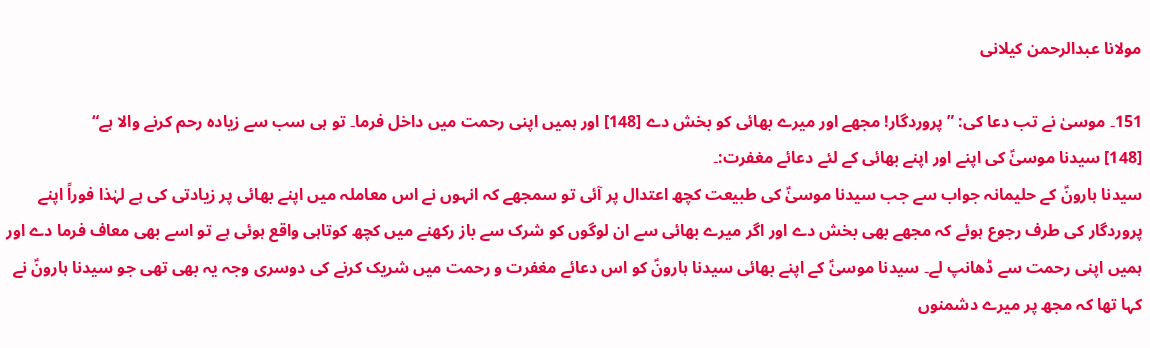مولانا عبدالرحمن کیلانی

151۔ موسیٰ نے تب دعا کی: ”پروردگار! مجھے اور میرے بھائی کو بخش دے [148] اور ہمیں اپنی رحمت میں داخل فرما۔ تو ہی سب سے زیادہ رحم کرنے والا ہے“
[148] سیدنا موسیٰؑ کی اپنے اور اپنے بھائی کے لئے دعائے مغفرت:۔
سیدنا ہارونؑ کے حلیمانہ جواب سے جب سیدنا موسیٰؑ کی طبیعت کچھ اعتدال پر آئی تو سمجھے کہ انہوں نے اس معاملہ میں اپنے بھائی پر زیادتی کی ہے لہٰذا فوراً اپنے پروردگار کی طرف رجوع ہوئے کہ مجھے بھی بخش دے اور اگر میرے بھائی سے ان لوگوں کو شرک سے باز رکھنے میں کچھ کوتاہی واقع ہوئی ہے تو اسے بھی معاف فرما دے اور ہمیں اپنی رحمت سے ڈھانپ لے۔ سیدنا موسیٰؑ کے اپنے بھائی سیدنا ہارونؑ کو اس دعائے مغفرت و رحمت میں شریک کرنے کی دوسری وجہ یہ بھی تھی جو سیدنا ہارونؑ نے کہا تھا کہ مجھ پر میرے دشمنوں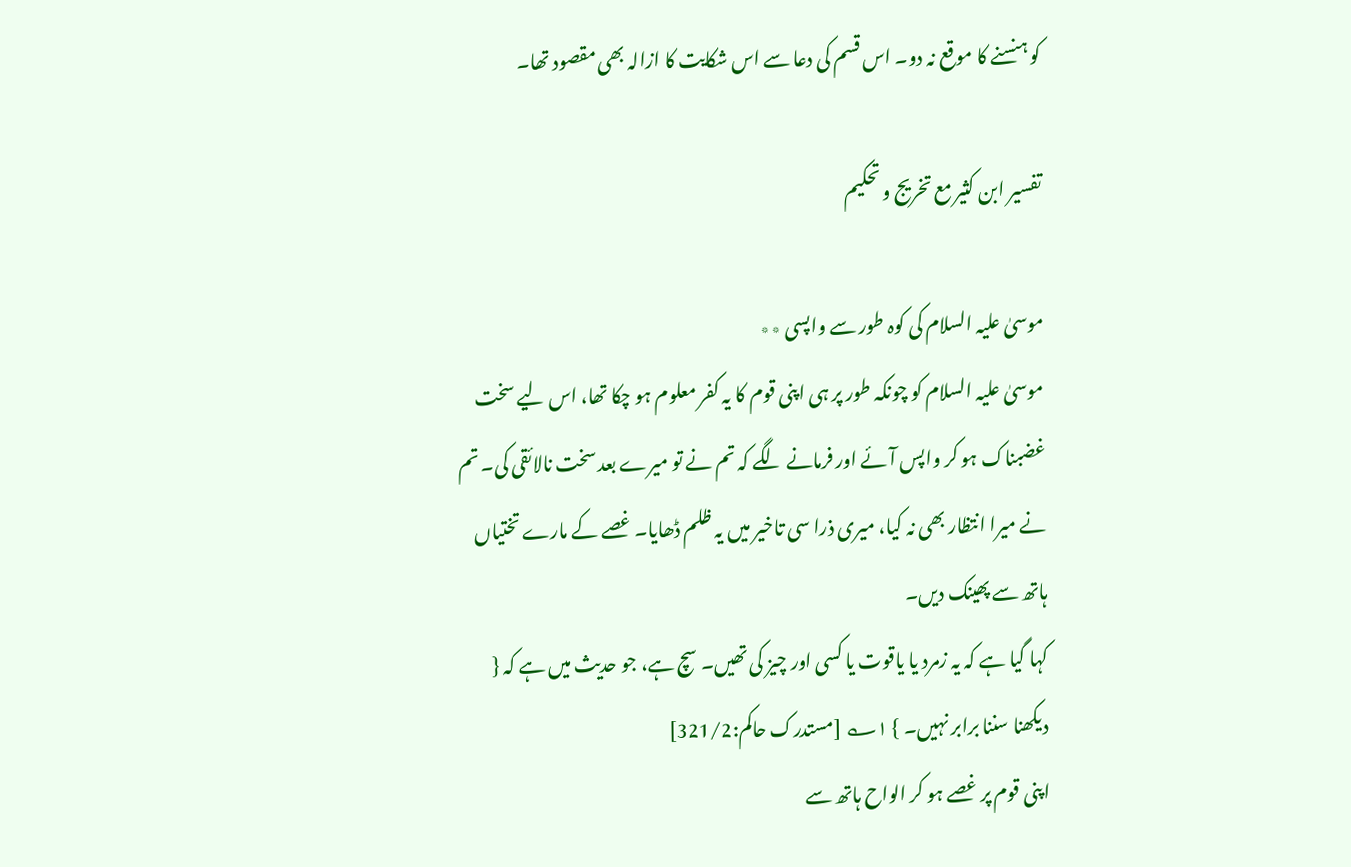کو ہنسنے کا موقع نہ دو۔ اس قسم کی دعا سے اس شکایت کا ازالہ بھی مقصود تھا۔

تفسیر ابن کثیر مع تخریج و تحکیم

موسیٰ علیہ السلام کی کوہ طور سے واپسی ٭٭
موسیٰ علیہ السلام کو چونکہ طور پر ہی اپنی قوم کا یہ کفر معلوم ہو چکا تھا، اس لیے سخت غضبناک ہو کر واپس آئے اور فرمانے لگے کہ تم نے تو میرے بعد سخت نالائقی کی۔ تم نے میرا انتظار بھی نہ کیا، میری ذرا سی تاخیر میں یہ ظلم ڈھایا۔ غصے کے مارے تختیاں ہاتھ سے پھینک دیں۔
کہا گیا ہے کہ یہ زمرد یا یاقوت یا کسی اور چیز کی تھیں۔ سچ ہے، جو حدیث میں ہے کہ { دیکھنا سننا برابر نہیں۔ } ۱؎ [مستدرک حاکم:321/2]
اپنی قوم پر غصے ہو کر الواح ہاتھ سے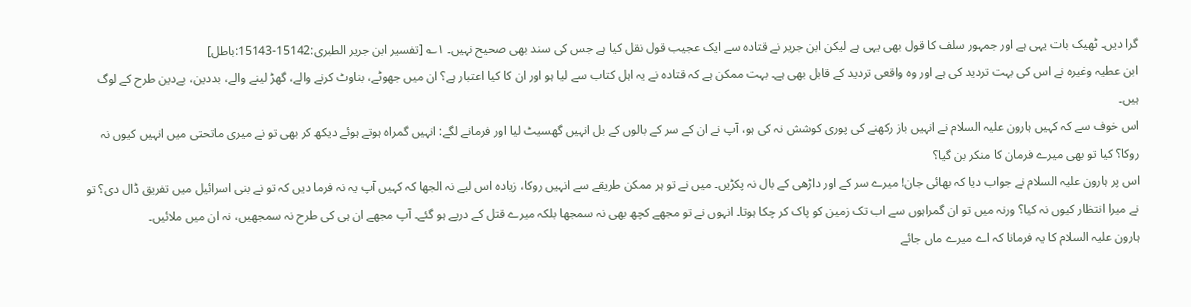گرا دیں۔ ٹھیک بات یہی ہے اور جمہور سلف کا قول بھی یہی ہے لیکن ابن جریر نے قتادہ سے ایک عجیب قول نقل کیا ہے جس کی سند بھی صحیح نہیں۔ ۱؎ [تفسیر ابن جریر الطبری:15142-15143:باطل]
ابن عطیہ وغیرہ نے اس کی بہت تردید کی ہے اور وہ واقعی تردید کے قابل بھی ہے۔ بہت ممکن ہے کہ قتادہ نے یہ اہل کتاب سے لیا ہو اور ان کا کیا اعتبار ہے؟ ان میں جھوٹے، بناوٹ کرنے والے، گھڑ لینے والے، بددین، بےدین طرح کے لوگ ہیں۔
اس خوف سے کہ کہیں ہارون علیہ السلام نے انہیں باز رکھنے کی پوری کوشش نہ کی ہو، آپ نے ان کے سر کے بالوں کے بل انہیں گھسیٹ لیا اور فرمانے لگے: انہیں گمراہ ہوتے ہوئے دیکھ کر بھی تو نے میری ماتحتی میں انہیں کیوں نہ روکا؟ کیا تو بھی میرے فرمان کا منکر بن گیا؟
اس پر ہارون علیہ السلام نے جواب دیا کہ بھائی جان! میرے سر کے اور داڑھی کے بال نہ پکڑیں۔ میں نے تو ہر ممکن طریقے سے انہیں روکا، زیادہ اس لیے نہ الجھا کہ کہیں آپ یہ نہ فرما دیں کہ تو نے بنی اسرائیل میں تفریق ڈال دی؟ تو نے میرا انتظار کیوں نہ کیا؟ ورنہ میں تو ان گمراہوں سے اب تک زمین کو پاک کر چکا ہوتا۔ انہوں نے تو مجھے کچھ بھی نہ سمجھا بلکہ میرے قتل کے درپے ہو گئے۔ آپ مجھے ان ہی کی طرح نہ سمجھیں، نہ ان میں ملائیں۔
ہارون علیہ السلام کا یہ فرمانا کہ اے میرے ماں جائے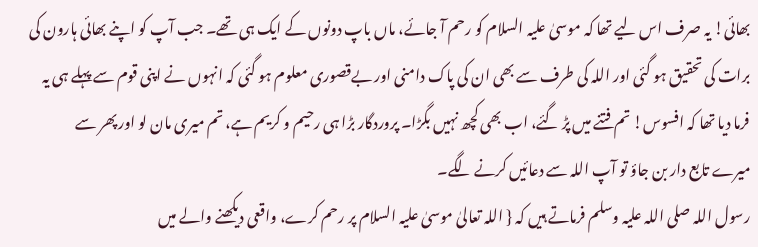بھائی! یہ صرف اس لیے تھا کہ موسیٰ علیہ السلام کو رحم آ جائے، ماں باپ دونوں کے ایک ہی تھے۔ جب آپ کو اپنے بھائی ہارون کی برات کی تحقیق ہو گئی اور اللہ کی طرف سے بھی ان کی پاک دامنی اور بےقصوری معلوم ہو گئی کہ انہوں نے اپنی قوم سے پہلے ہی یہ فرما دیا تھا کہ افسوس! تم فتنے میں پڑ گئے، اب بھی کچھ نہیں بگڑا۔ پروردگار بڑا ہی رحیم و کریم ہے، تم میری مان لو اور پھر سے میرے تابع دار بن جاؤ تو آپ اللہ سے دعائیں کرنے لگے۔
رسول اللہ صلی اللہ علیہ وسلم فرماتے ہیں کہ { اللہ تعالیٰ موسیٰ علیہ السلام پر رحم کرے، واقعی دیکھنے والے میں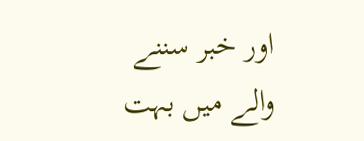اور خبر سننے والے میں بہت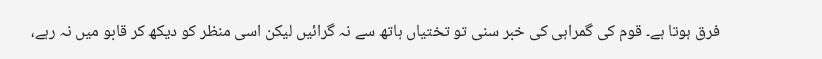فرق ہوتا ہے۔ قوم کی گمراہی کی خبر سنی تو تختیاں ہاتھ سے نہ گرائیں لیکن اسی منظر کو دیکھ کر قابو میں نہ رہے،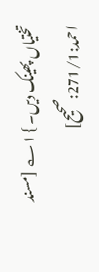تختیاں پھینک دیں۔ } ۱؎ [مسند احمد:271/1:صحیح]